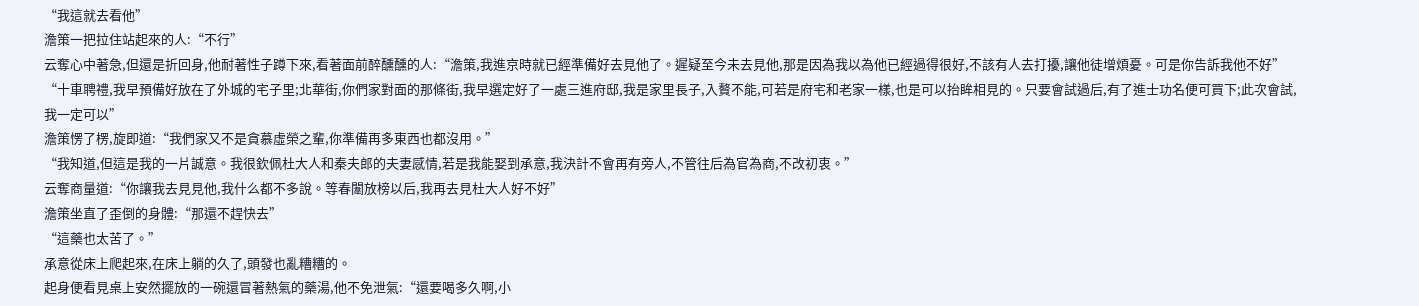“我這就去看他”
澹策一把拉住站起來的人:“不行”
云奪心中著急,但還是折回身,他耐著性子蹲下來,看著面前醉醺醺的人:“澹策,我進京時就已經準備好去見他了。遲疑至今未去見他,那是因為我以為他已經過得很好,不該有人去打擾,讓他徒增煩憂。可是你告訴我他不好”
“十車聘禮,我早預備好放在了外城的宅子里;北華街,你們家對面的那條街,我早選定好了一處三進府邸,我是家里長子,入贅不能,可若是府宅和老家一樣,也是可以抬眸相見的。只要會試過后,有了進士功名便可買下;此次會試,我一定可以”
澹策愣了楞,旋即道:“我們家又不是貪慕虛榮之輩,你準備再多東西也都沒用。”
“我知道,但這是我的一片誠意。我很欽佩杜大人和秦夫郎的夫妻感情,若是我能娶到承意,我決計不會再有旁人,不管往后為官為商,不改初衷。”
云奪商量道:“你讓我去見見他,我什么都不多說。等春闈放榜以后,我再去見杜大人好不好”
澹策坐直了歪倒的身體:“那還不趕快去”
“這藥也太苦了。”
承意從床上爬起來,在床上躺的久了,頭發也亂糟糟的。
起身便看見桌上安然擺放的一碗還冒著熱氣的藥湯,他不免泄氣:“還要喝多久啊,小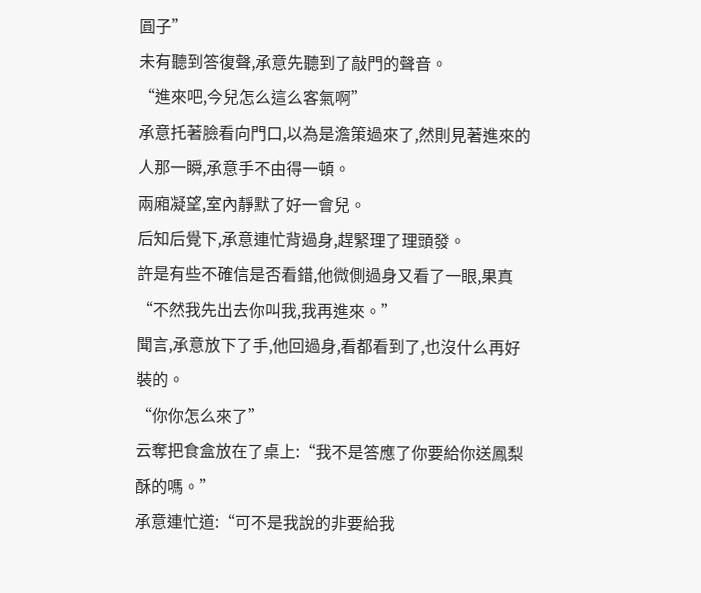圓子”
未有聽到答復聲,承意先聽到了敲門的聲音。
“進來吧,今兒怎么這么客氣啊”
承意托著臉看向門口,以為是澹策過來了,然則見著進來的人那一瞬,承意手不由得一頓。
兩廂凝望,室內靜默了好一會兒。
后知后覺下,承意連忙背過身,趕緊理了理頭發。
許是有些不確信是否看錯,他微側過身又看了一眼,果真
“不然我先出去你叫我,我再進來。”
聞言,承意放下了手,他回過身,看都看到了,也沒什么再好裝的。
“你你怎么來了”
云奪把食盒放在了桌上:“我不是答應了你要給你送鳳梨酥的嗎。”
承意連忙道:“可不是我說的非要給我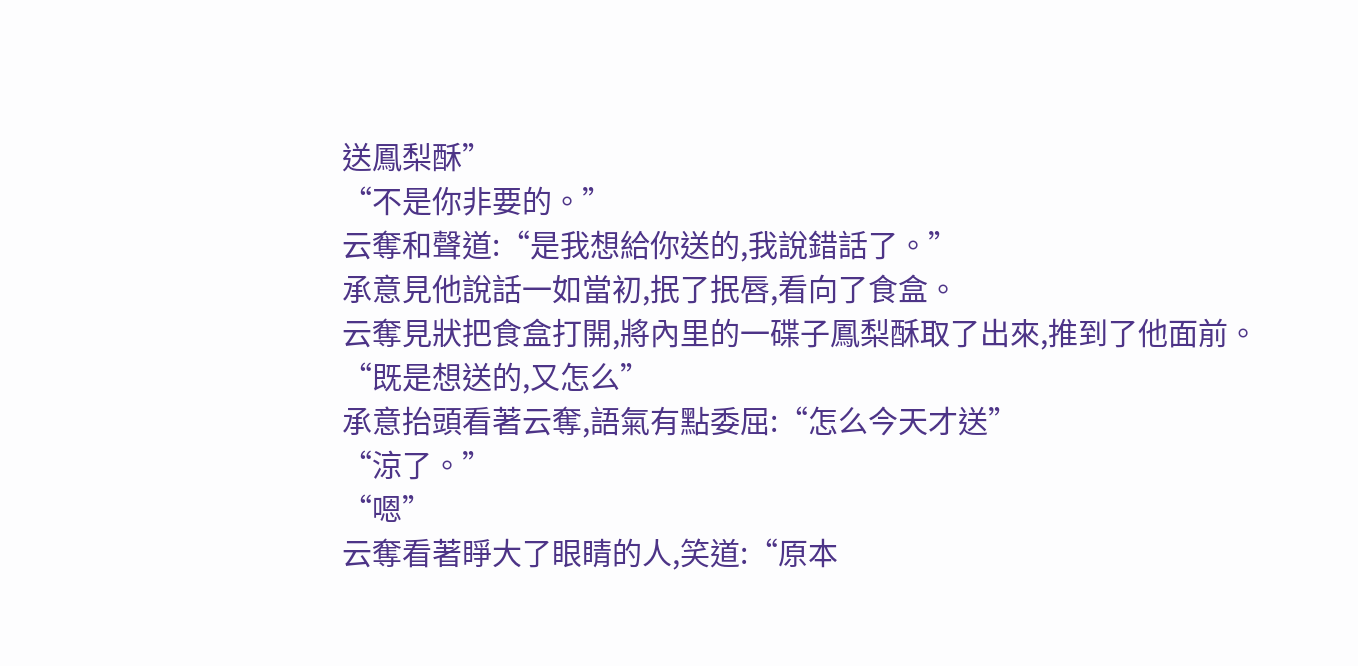送鳳梨酥”
“不是你非要的。”
云奪和聲道:“是我想給你送的,我說錯話了。”
承意見他說話一如當初,抿了抿唇,看向了食盒。
云奪見狀把食盒打開,將內里的一碟子鳳梨酥取了出來,推到了他面前。
“既是想送的,又怎么”
承意抬頭看著云奪,語氣有點委屈:“怎么今天才送”
“涼了。”
“嗯”
云奪看著睜大了眼睛的人,笑道:“原本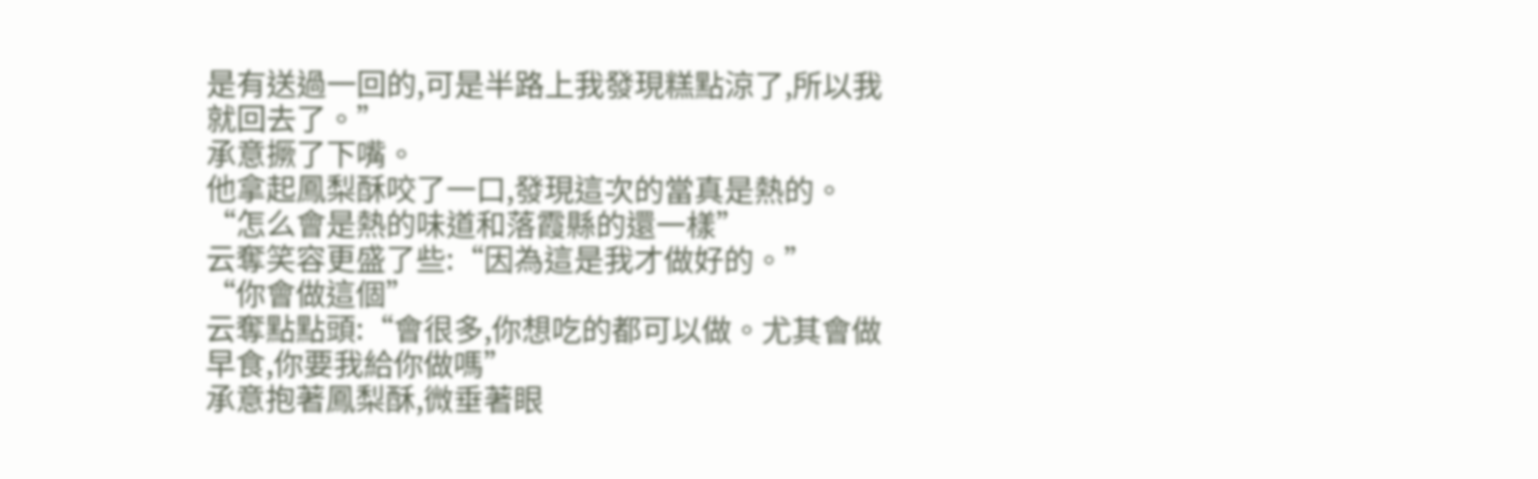是有送過一回的,可是半路上我發現糕點涼了,所以我就回去了。”
承意撅了下嘴。
他拿起鳳梨酥咬了一口,發現這次的當真是熱的。
“怎么會是熱的味道和落霞縣的還一樣”
云奪笑容更盛了些:“因為這是我才做好的。”
“你會做這個”
云奪點點頭:“會很多,你想吃的都可以做。尤其會做早食,你要我給你做嗎”
承意抱著鳳梨酥,微垂著眼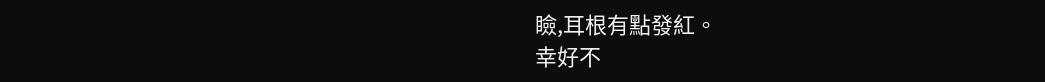瞼,耳根有點發紅。
幸好不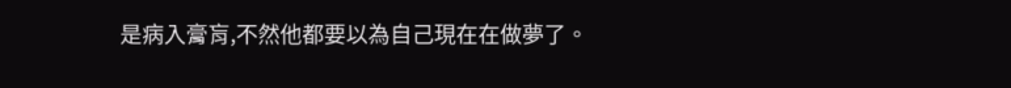是病入膏肓,不然他都要以為自己現在在做夢了。